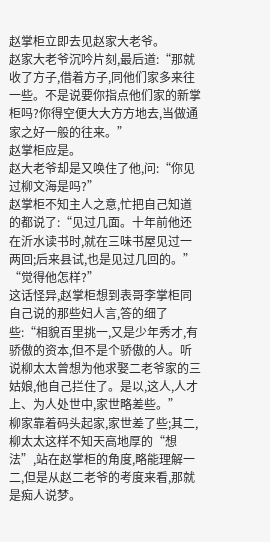赵掌柜立即去见赵家大老爷。
赵家大老爷沉吟片刻,最后道:“那就收了方子,借着方子,同他们家多来往一些。不是说要你指点他们家的新掌柜吗?你得空便大大方方地去,当做通家之好一般的往来。”
赵掌柜应是。
赵大老爷却是又唤住了他,问:“你见过柳文海是吗?”
赵掌柜不知主人之意,忙把自己知道的都说了:“见过几面。十年前他还在沂水读书时,就在三味书屋见过一两回;后来县试,也是见过几回的。”
“觉得他怎样?”
这话怪异,赵掌柜想到表哥李掌柜同自己说的那些妇人言,答的细了些:“相貌百里挑一,又是少年秀才,有骄傲的资本,但不是个骄傲的人。听说柳太太曾想为他求娶二老爷家的三姑娘,他自己拦住了。是以,这人,人才上、为人处世中,家世略差些。”
柳家靠着码头起家,家世差了些;其二,柳太太这样不知天高地厚的“想法”,站在赵掌柜的角度,略能理解一二,但是从赵二老爷的考度来看,那就是痴人说梦。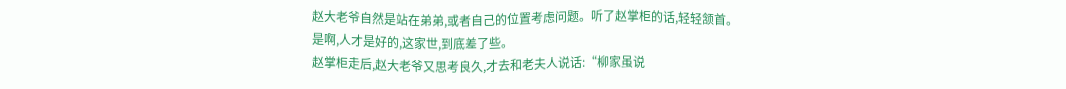赵大老爷自然是站在弟弟,或者自己的位置考虑问题。听了赵掌柜的话,轻轻颔首。
是啊,人才是好的,这家世,到底差了些。
赵掌柜走后,赵大老爷又思考良久,才去和老夫人说话:“柳家虽说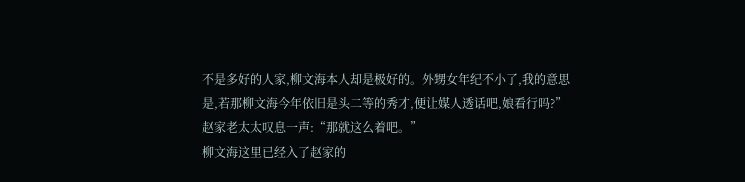不是多好的人家,柳文海本人却是极好的。外甥女年纪不小了,我的意思是,若那柳文海今年依旧是头二等的秀才,便让媒人透话吧,娘看行吗?”
赵家老太太叹息一声:“那就这么着吧。”
柳文海这里已经入了赵家的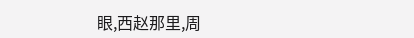眼,西赵那里,周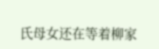氏母女还在等着柳家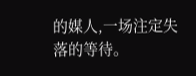的媒人,一场注定失落的等待。